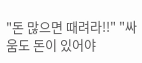"돈 많으면 때려라!!" "싸움도 돈이 있어야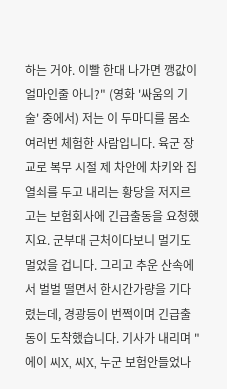하는 거야. 이빨 한대 나가면 깽값이 얼마인줄 아니?" (영화 '싸움의 기술' 중에서) 저는 이 두마디를 몸소 여러번 체험한 사람입니다. 육군 장교로 복무 시절 제 차안에 차키와 집열쇠를 두고 내리는 황당을 저지르고는 보험회사에 긴급출동을 요청했지요. 군부대 근처이다보니 멀기도 멀었을 겁니다. 그리고 추운 산속에서 벌벌 떨면서 한시간가량을 기다렸는데, 경광등이 번쩍이며 긴급출동이 도착했습니다. 기사가 내리며 "에이 씨X, 씨X, 누군 보험안들었나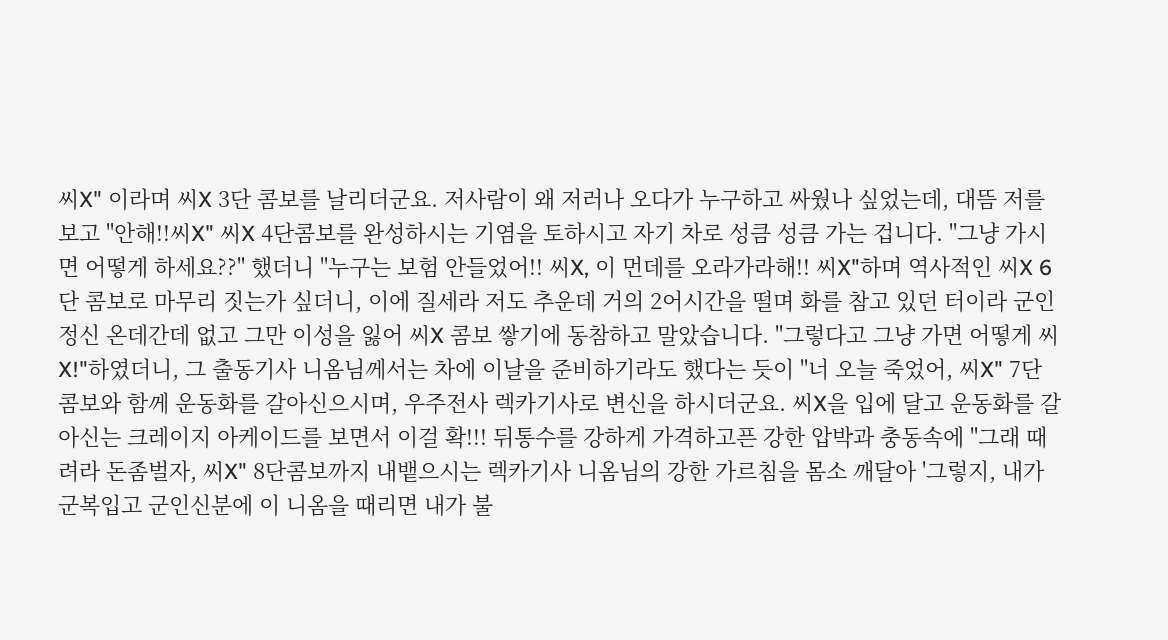씨X" 이라며 씨X 3단 콤보를 날리더군요. 저사람이 왜 저러나 오다가 누구하고 싸웠나 싶었는데, 대뜸 저를 보고 "안해!!씨X" 씨X 4단콤보를 완성하시는 기염을 토하시고 자기 차로 성큼 성큼 가는 겁니다. "그냥 가시면 어떻게 하세요??" 했더니 "누구는 보험 안들었어!! 씨X, 이 먼데를 오라가라해!! 씨X"하며 역사적인 씨X 6단 콤보로 마무리 짓는가 싶더니, 이에 질세라 저도 추운데 거의 2어시간을 떨며 화를 참고 있던 터이라 군인정신 온데간데 없고 그만 이성을 잃어 씨X 콤보 쌓기에 동참하고 말았습니다. "그렇다고 그냥 가면 어떻게 씨X!"하였더니, 그 출동기사 니옴님께서는 차에 이날을 준비하기라도 했다는 듯이 "너 오늘 죽었어, 씨X" 7단 콤보와 함께 운동화를 갈아신으시며, 우주전사 렉카기사로 변신을 하시더군요. 씨X을 입에 달고 운동화를 갈아신는 크레이지 아케이드를 보면서 이걸 확!!! 뒤통수를 강하게 가격하고픈 강한 압박과 충동속에 "그래 때려라 돈좀벌자, 씨X" 8단콤보까지 내뱉으시는 렉카기사 니옴님의 강한 가르침을 몸소 깨달아 '그렇지, 내가 군복입고 군인신분에 이 니옴을 때리면 내가 불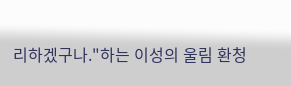리하겠구나."하는 이성의 울림 환청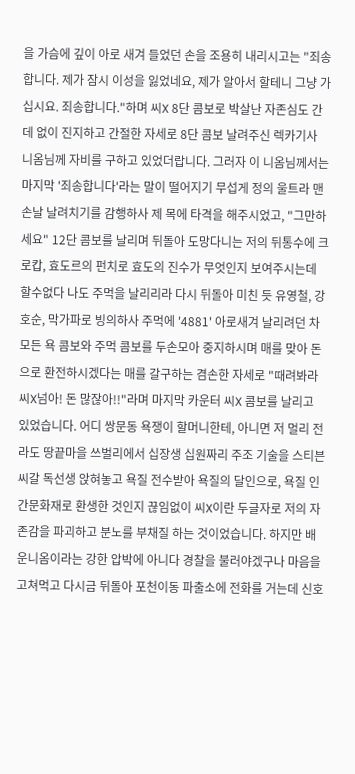을 가슴에 깊이 아로 새겨 들었던 손을 조용히 내리시고는 "죄송합니다. 제가 잠시 이성을 잃었네요, 제가 알아서 할테니 그냥 가십시요. 죄송합니다."하며 씨X 8단 콤보로 박살난 자존심도 간데 없이 진지하고 간절한 자세로 8단 콤보 날려주신 렉카기사 니옴님께 자비를 구하고 있었더랍니다. 그러자 이 니옴님께서는 마지막 '죄송합니다'라는 말이 떨어지기 무섭게 정의 울트라 맨 손날 날려치기를 감행하사 제 목에 타격을 해주시었고, "그만하세요" 12단 콤보를 날리며 뒤돌아 도망다니는 저의 뒤통수에 크로캅, 효도르의 펀치로 효도의 진수가 무엇인지 보여주시는데 할수없다 나도 주먹을 날리리라 다시 뒤돌아 미친 듯 유영철, 강호순, 막가파로 빙의하사 주먹에 '4881' 아로새겨 날리려던 차 모든 욕 콤보와 주먹 콤보를 두손모아 중지하시며 매를 맞아 돈으로 환전하시겠다는 매를 갈구하는 겸손한 자세로 "때려봐라 씨X넘아! 돈 많잖아!!"라며 마지막 카운터 씨X 콤보를 날리고 있었습니다. 어디 쌍문동 욕쟁이 할머니한테, 아니면 저 멀리 전라도 땅끝마을 쓰벌리에서 십장생 십원짜리 주조 기술을 스티븐 씨갈 독선생 앉혀놓고 욕질 전수받아 욕질의 달인으로, 욕질 인간문화재로 환생한 것인지 끊임없이 씨X이란 두글자로 저의 자존감을 파괴하고 분노를 부채질 하는 것이었습니다. 하지만 배운니옴이라는 강한 압박에 아니다 경찰을 불러야겠구나 마음을 고쳐먹고 다시금 뒤돌아 포천이동 파출소에 전화를 거는데 신호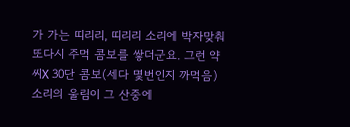가 가는 띠리리, 띠리리 소리에 박자맞춰 또다시 주먹 콤보를 쌓더군요. 그런 약 씨X 30단 콤보(세다 몇번인지 까먹음) 소리의 울림이 그 산중에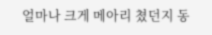얼마나 크게 메아리 쳤던지 동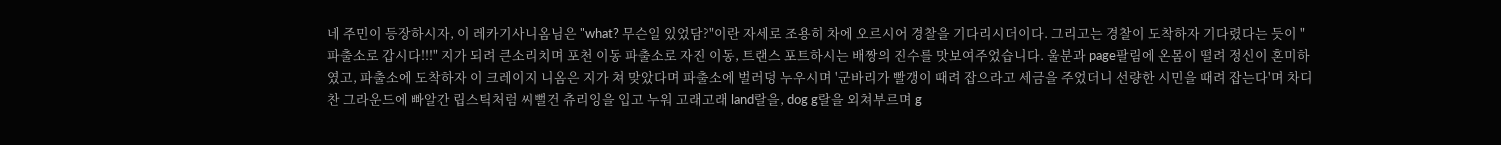네 주민이 등장하시자, 이 레카기사니옴님은 "what? 무슨일 있었담?"이란 자세로 조용히 차에 오르시어 경찰을 기다리시더이다. 그리고는 경찰이 도착하자 기다렸다는 듯이 "파출소로 갑시다!!!" 지가 되려 큰소리치며 포천 이동 파출소로 자진 이동, 트랜스 포트하시는 배짱의 진수를 맛보여주었습니다. 울분과 page팔림에 온몸이 떨려 정신이 혼미하였고, 파출소에 도착하자 이 크레이지 니옴은 지가 쳐 맞았다며 파출소에 벌러덩 누우시며 '군바리가 빨갱이 때려 잡으라고 세금을 주었더니 선량한 시민을 때려 잡는다'며 차디찬 그라운드에 빠알간 립스틱처럼 씨뻘건 츄리잉을 입고 누워 고래고래 land랄을, dog g랄을 외쳐부르며 g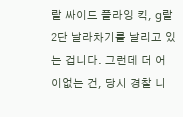랄 싸이드 플라잉 킥, g랄 2단 날라차기를 날리고 있는 겁니다. 그런데 더 어이없는 건, 당시 경찰 니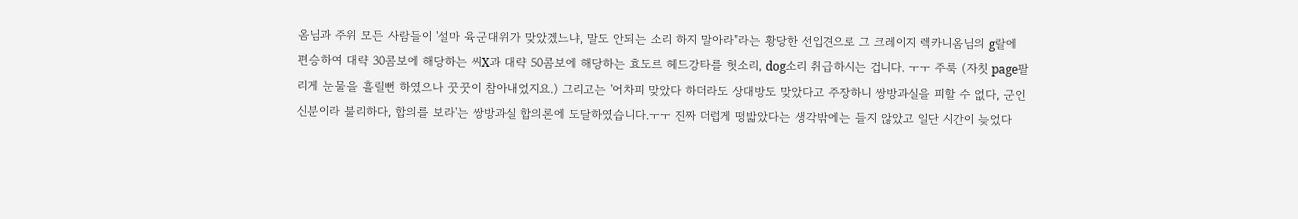옴님과 주위 모든 사람들이 '설마 육군대위가 맞았겠느냐, 말도 안되는 소리 하지 말아라"라는 황당한 선입견으로 그 크레이지 렉카니옴님의 g랄에 편승하여 대략 30콤보에 해당하는 씨X과 대략 50콤보에 해당하는 효도르 헤드강타를 헛소리, dog소리 취급하시는 겁니다. ㅜㅜ 주룩 (자칫 page팔리게 눈물을 흘릴뻔 하였으나 꿋꿋이 참아내었지요.) 그리고는 '어차피 맞았다 하더라도 상대방도 맞았다고 주장하니 쌍방과실을 피할 수 없다, 군인신분이라 불리하다, 합의를 보라'는 쌍방과실 합의론에 도달하였습니다.ㅜㅜ 진짜 더럽게 떵밟았다는 생각밖에는 들지 않았고 일단 시간이 늦었다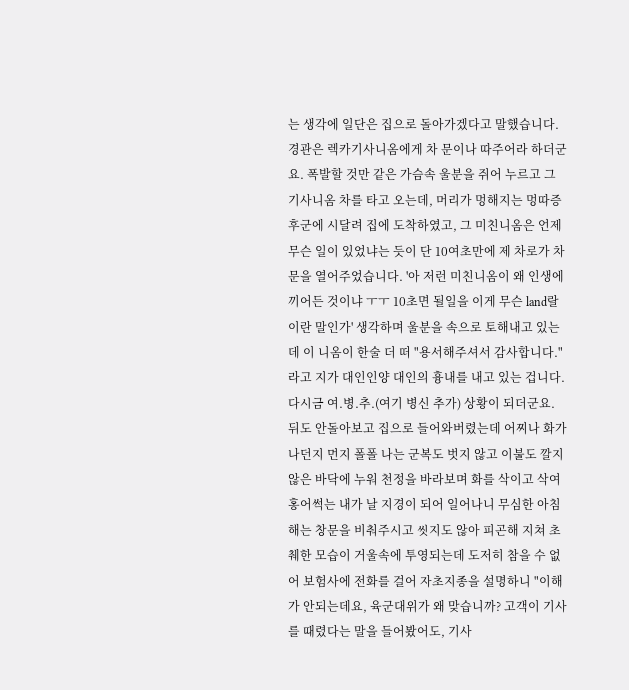는 생각에 일단은 집으로 돌아가겠다고 말했습니다. 경관은 렉카기사니옴에게 차 문이나 따주어라 하더군요. 폭발할 것만 같은 가슴속 울분을 쥐어 누르고 그 기사니옴 차를 타고 오는데, 머리가 멍해지는 멍따증후군에 시달려 집에 도착하였고, 그 미친니옴은 언제 무슨 일이 있었냐는 듯이 단 10여초만에 제 차로가 차문을 열어주었습니다. '아 저런 미친니옴이 왜 인생에 끼어든 것이냐 ㅜㅜ 10초면 될일을 이게 무슨 land랄이란 말인가' 생각하며 울분을 속으로 토해내고 있는데 이 니옴이 한술 더 떠 "용서해주셔서 감사합니다."라고 지가 대인인양 대인의 흉내를 내고 있는 겁니다. 다시금 여.병.추.(여기 병신 추가) 상황이 되더군요. 뒤도 안돌아보고 집으로 들어와버렸는데 어찌나 화가 나던지 먼지 폴폴 나는 군복도 벗지 않고 이불도 깔지 않은 바닥에 누워 천정을 바라보며 화를 삭이고 삭여 홍어썩는 내가 날 지경이 되어 일어나니 무심한 아침해는 창문을 비춰주시고 씻지도 않아 피곤해 지쳐 초췌한 모습이 거울속에 투영되는데 도저히 참을 수 없어 보험사에 전화를 걸어 자초지종을 설명하니 "이해가 안되는데요, 육군대위가 왜 맞습니까? 고객이 기사를 때렸다는 말을 들어봤어도, 기사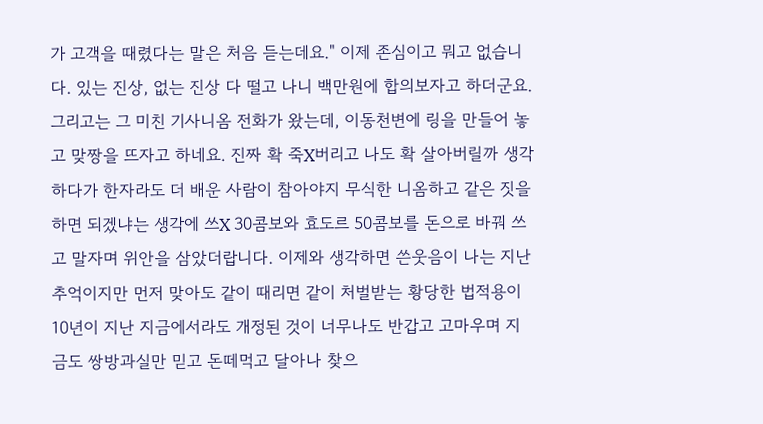가 고객을 때렸다는 말은 처음 듣는데요." 이제 존심이고 뭐고 없습니다. 있는 진상, 없는 진상 다 떨고 나니 백만원에 합의보자고 하더군요. 그리고는 그 미친 기사니옴 전화가 왔는데, 이동천변에 링을 만들어 놓고 맞짱을 뜨자고 하네요. 진짜 확 죽X버리고 나도 확 살아버릴까 생각하다가 한자라도 더 배운 사람이 참아야지 무식한 니옴하고 같은 짓을 하면 되겠냐는 생각에 쓰X 30콤보와 효도르 50콤보를 돈으로 바꿔 쓰고 말자며 위안을 삼았더랍니다. 이제와 생각하면 쓴웃음이 나는 지난 추억이지만 먼저 맞아도 같이 때리면 같이 처벌받는 황당한 법적용이 10년이 지난 지금에서라도 개정된 것이 너무나도 반갑고 고마우며 지금도 쌍방과실만 믿고 돈떼먹고 달아나 찾으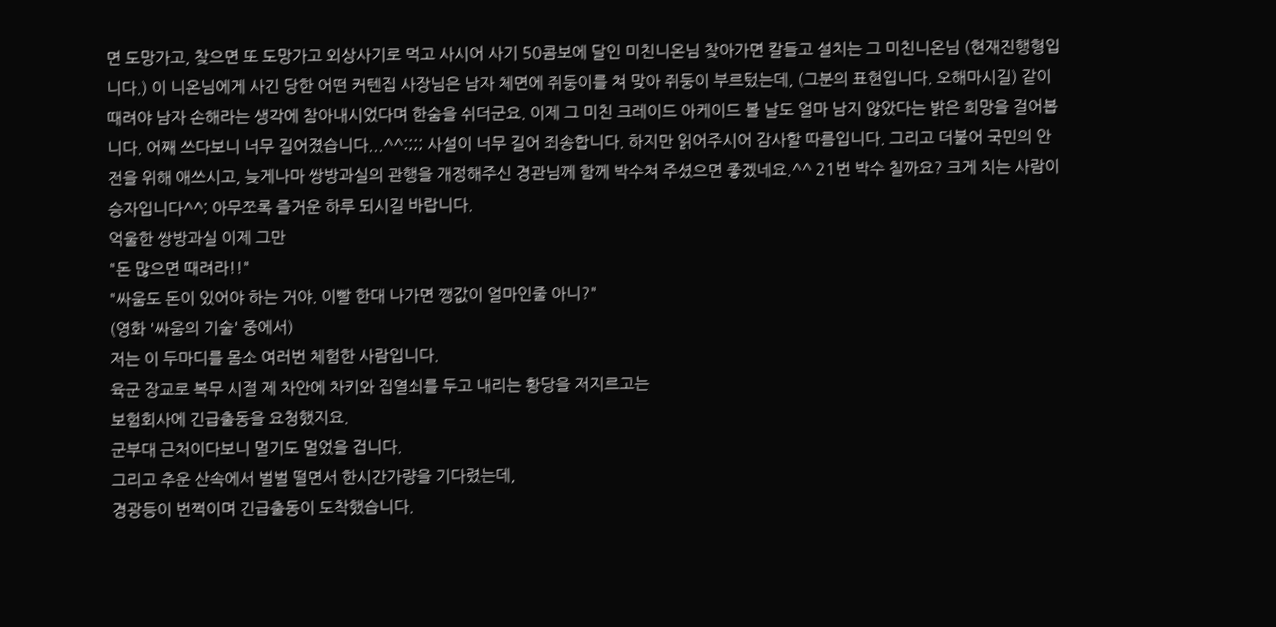면 도망가고, 찾으면 또 도망가고 외상사기로 먹고 사시어 사기 50콤보에 달인 미친니온님 찾아가면 칼들고 설치는 그 미친니온님 (현재진행형입니다.) 이 니온님에게 사긴 당한 어떤 커텐집 사장님은 남자 체면에 쥐둥이를 쳐 맞아 쥐둥이 부르텄는데, (그분의 표현입니다. 오해마시길) 같이 때려야 남자 손해라는 생각에 참아내시었다며 한숨을 쉬더군요. 이제 그 미친 크레이드 아케이드 볼 날도 얼마 남지 않았다는 밝은 희망을 걸어봅니다. 어째 쓰다보니 너무 길어졌습니다...^^:;;; 사설이 너무 길어 죄송합니다. 하지만 읽어주시어 감사할 따름입니다. 그리고 더불어 국민의 안전을 위해 애쓰시고, 늦게나마 쌍방과실의 관행을 개정해주신 경관님께 함께 박수쳐 주셨으면 좋겠네요.^^ 21번 박수 칠까요? 크게 치는 사람이 승자입니다^^; 아무쪼록 즐거운 하루 되시길 바랍니다.
억울한 쌍방과실 이제 그만
"돈 많으면 때려라!!"
"싸움도 돈이 있어야 하는 거야. 이빨 한대 나가면 깽값이 얼마인줄 아니?"
(영화 '싸움의 기술' 중에서)
저는 이 두마디를 몸소 여러번 체험한 사람입니다.
육군 장교로 복무 시절 제 차안에 차키와 집열쇠를 두고 내리는 황당을 저지르고는
보험회사에 긴급출동을 요청했지요.
군부대 근처이다보니 멀기도 멀었을 겁니다.
그리고 추운 산속에서 벌벌 떨면서 한시간가량을 기다렸는데,
경광등이 번쩍이며 긴급출동이 도착했습니다.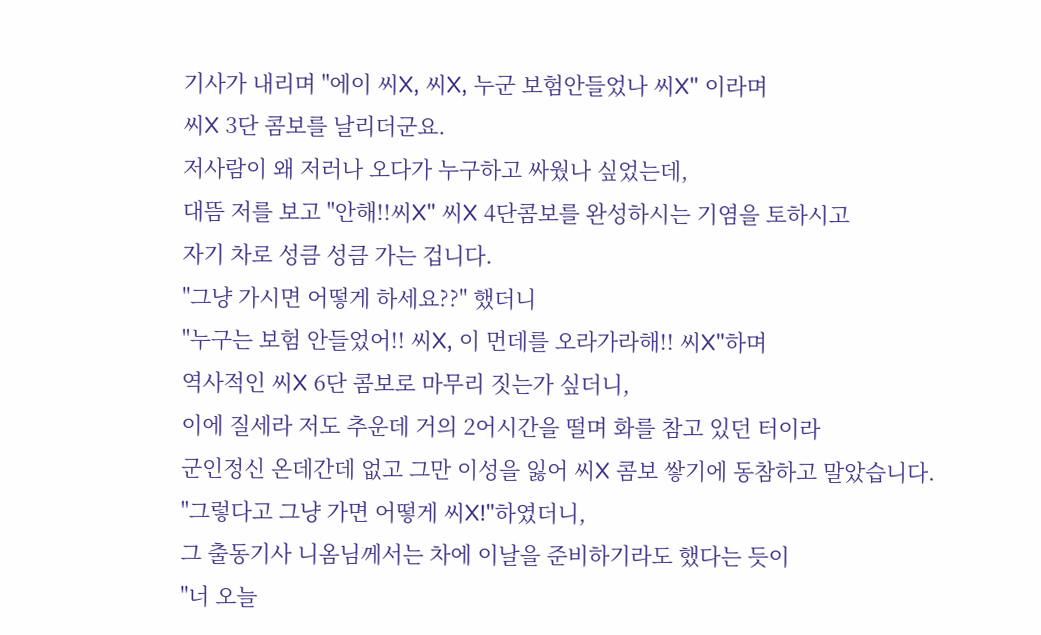기사가 내리며 "에이 씨X, 씨X, 누군 보험안들었나 씨X" 이라며
씨X 3단 콤보를 날리더군요.
저사람이 왜 저러나 오다가 누구하고 싸웠나 싶었는데,
대뜸 저를 보고 "안해!!씨X" 씨X 4단콤보를 완성하시는 기염을 토하시고
자기 차로 성큼 성큼 가는 겁니다.
"그냥 가시면 어떻게 하세요??" 했더니
"누구는 보험 안들었어!! 씨X, 이 먼데를 오라가라해!! 씨X"하며
역사적인 씨X 6단 콤보로 마무리 짓는가 싶더니,
이에 질세라 저도 추운데 거의 2어시간을 떨며 화를 참고 있던 터이라
군인정신 온데간데 없고 그만 이성을 잃어 씨X 콤보 쌓기에 동참하고 말았습니다.
"그렇다고 그냥 가면 어떻게 씨X!"하였더니,
그 출동기사 니옴님께서는 차에 이날을 준비하기라도 했다는 듯이
"너 오늘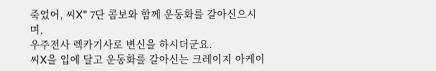죽었어, 씨X" 7단 콤보와 함께 운동화를 갈아신으시며,
우주전사 렉카기사로 변신을 하시더군요.
씨X을 입에 달고 운동화를 갈아신는 크레이지 아케이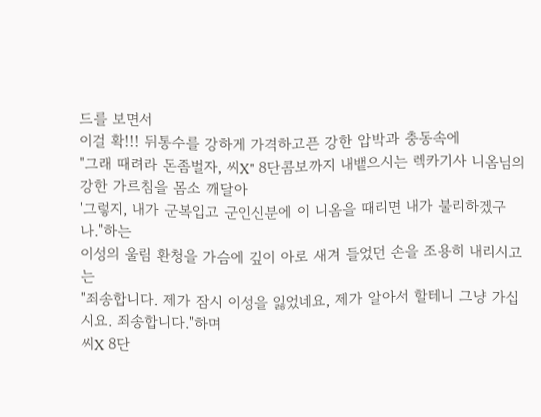드를 보면서
이걸 확!!! 뒤통수를 강하게 가격하고픈 강한 압박과 충동속에
"그래 때려라 돈좀벌자, 씨X" 8단콤보까지 내뱉으시는 렉카기사 니옴님의 강한 가르침을 몸소 깨달아
'그렇지, 내가 군복입고 군인신분에 이 니옴을 때리면 내가 불리하겠구나."하는
이성의 울림 환청을 가슴에 깊이 아로 새겨 들었던 손을 조용히 내리시고는
"죄송합니다. 제가 잠시 이성을 잃었네요, 제가 알아서 할테니 그냥 가십시요. 죄송합니다."하며
씨X 8단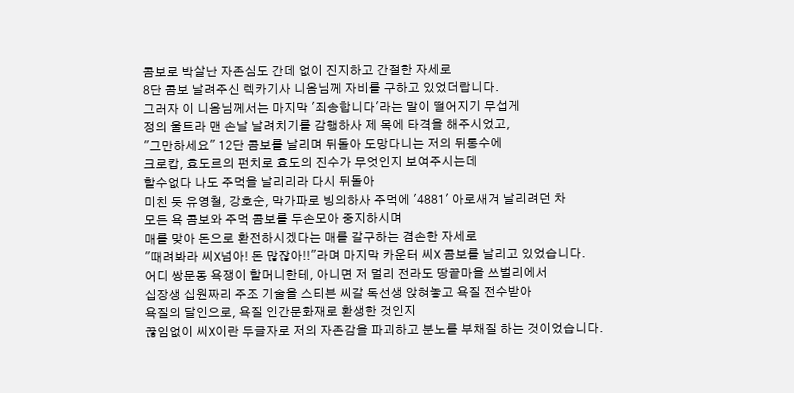콤보로 박살난 자존심도 간데 없이 진지하고 간절한 자세로
8단 콤보 날려주신 렉카기사 니옴님께 자비를 구하고 있었더랍니다.
그러자 이 니옴님께서는 마지막 '죄송합니다'라는 말이 떨어지기 무섭게
정의 울트라 맨 손날 날려치기를 감행하사 제 목에 타격을 해주시었고,
"그만하세요" 12단 콤보를 날리며 뒤돌아 도망다니는 저의 뒤통수에
크로캅, 효도르의 펀치로 효도의 진수가 무엇인지 보여주시는데
할수없다 나도 주먹을 날리리라 다시 뒤돌아
미친 듯 유영철, 강호순, 막가파로 빙의하사 주먹에 '4881' 아로새겨 날리려던 차
모든 욕 콤보와 주먹 콤보를 두손모아 중지하시며
매를 맞아 돈으로 환전하시겠다는 매를 갈구하는 겸손한 자세로
"때려봐라 씨X넘아! 돈 많잖아!!"라며 마지막 카운터 씨X 콤보를 날리고 있었습니다.
어디 쌍문동 욕쟁이 할머니한테, 아니면 저 멀리 전라도 땅끝마을 쓰벌리에서
십장생 십원짜리 주조 기술을 스티븐 씨갈 독선생 앉혀놓고 욕질 전수받아
욕질의 달인으로, 욕질 인간문화재로 환생한 것인지
끊임없이 씨X이란 두글자로 저의 자존감을 파괴하고 분노를 부채질 하는 것이었습니다.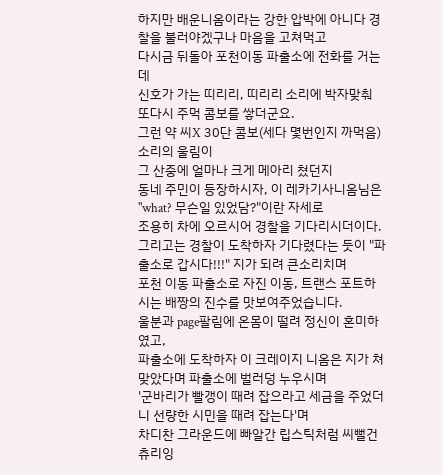하지만 배운니옴이라는 강한 압박에 아니다 경찰을 불러야겠구나 마음을 고쳐먹고
다시금 뒤돌아 포천이동 파출소에 전화를 거는데
신호가 가는 띠리리, 띠리리 소리에 박자맞춰 또다시 주먹 콤보를 쌓더군요.
그런 약 씨X 30단 콤보(세다 몇번인지 까먹음) 소리의 울림이
그 산중에 얼마나 크게 메아리 쳤던지
동네 주민이 등장하시자, 이 레카기사니옴님은 "what? 무슨일 있었담?"이란 자세로
조용히 차에 오르시어 경찰을 기다리시더이다.
그리고는 경찰이 도착하자 기다렸다는 듯이 "파출소로 갑시다!!!" 지가 되려 큰소리치며
포천 이동 파출소로 자진 이동, 트랜스 포트하시는 배짱의 진수를 맛보여주었습니다.
울분과 page팔림에 온몸이 떨려 정신이 혼미하였고,
파출소에 도착하자 이 크레이지 니옴은 지가 쳐 맞았다며 파출소에 벌러덩 누우시며
'군바리가 빨갱이 때려 잡으라고 세금을 주었더니 선량한 시민을 때려 잡는다'며
차디찬 그라운드에 빠알간 립스틱처럼 씨뻘건 츄리잉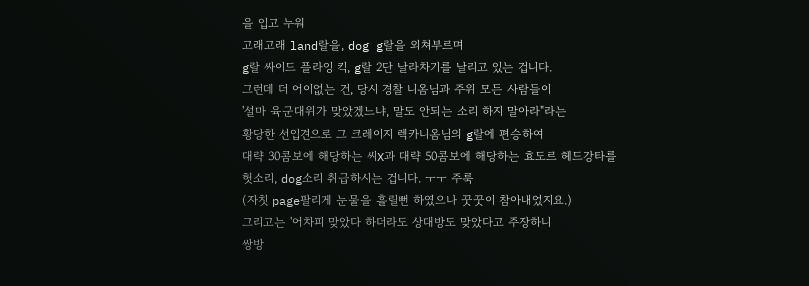을 입고 누워
고래고래 land랄을, dog g랄을 외쳐부르며
g랄 싸이드 플라잉 킥, g랄 2단 날라차기를 날리고 있는 겁니다.
그런데 더 어이없는 건, 당시 경찰 니옴님과 주위 모든 사람들이
'설마 육군대위가 맞았겠느냐, 말도 안되는 소리 하지 말아라"라는
황당한 선입견으로 그 크레이지 렉카니옴님의 g랄에 편승하여
대략 30콤보에 해당하는 씨X과 대략 50콤보에 해당하는 효도르 헤드강타를
헛소리, dog소리 취급하시는 겁니다. ㅜㅜ 주룩
(자칫 page팔리게 눈물을 흘릴뻔 하였으나 꿋꿋이 참아내었지요.)
그리고는 '어차피 맞았다 하더라도 상대방도 맞았다고 주장하니
쌍방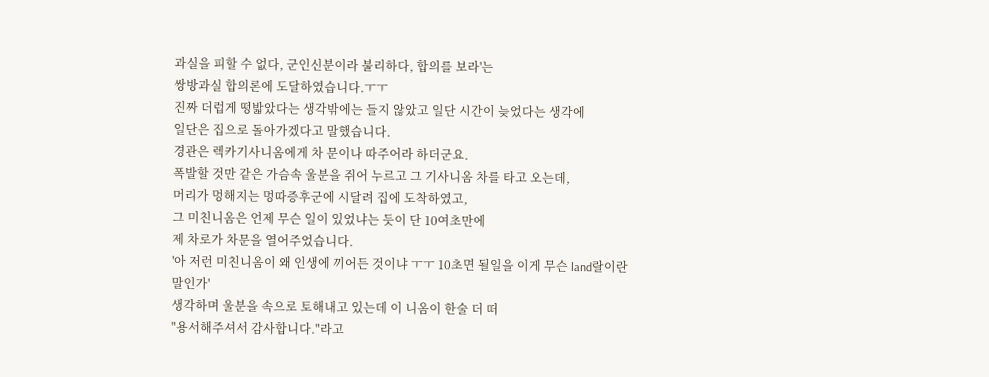과실을 피할 수 없다, 군인신분이라 불리하다, 합의를 보라'는
쌍방과실 합의론에 도달하였습니다.ㅜㅜ
진짜 더럽게 떵밟았다는 생각밖에는 들지 않았고 일단 시간이 늦었다는 생각에
일단은 집으로 돌아가겠다고 말했습니다.
경관은 렉카기사니옴에게 차 문이나 따주어라 하더군요.
폭발할 것만 같은 가슴속 울분을 쥐어 누르고 그 기사니옴 차를 타고 오는데,
머리가 멍해지는 멍따증후군에 시달려 집에 도착하였고,
그 미친니옴은 언제 무슨 일이 있었냐는 듯이 단 10여초만에
제 차로가 차문을 열어주었습니다.
'아 저런 미친니옴이 왜 인생에 끼어든 것이냐 ㅜㅜ 10초면 될일을 이게 무슨 land랄이란 말인가'
생각하며 울분을 속으로 토해내고 있는데 이 니옴이 한술 더 떠
"용서해주셔서 감사합니다."라고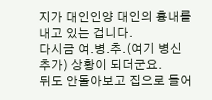지가 대인인양 대인의 흉내를 내고 있는 겁니다.
다시금 여.병.추.(여기 병신 추가) 상황이 되더군요.
뒤도 안돌아보고 집으로 들어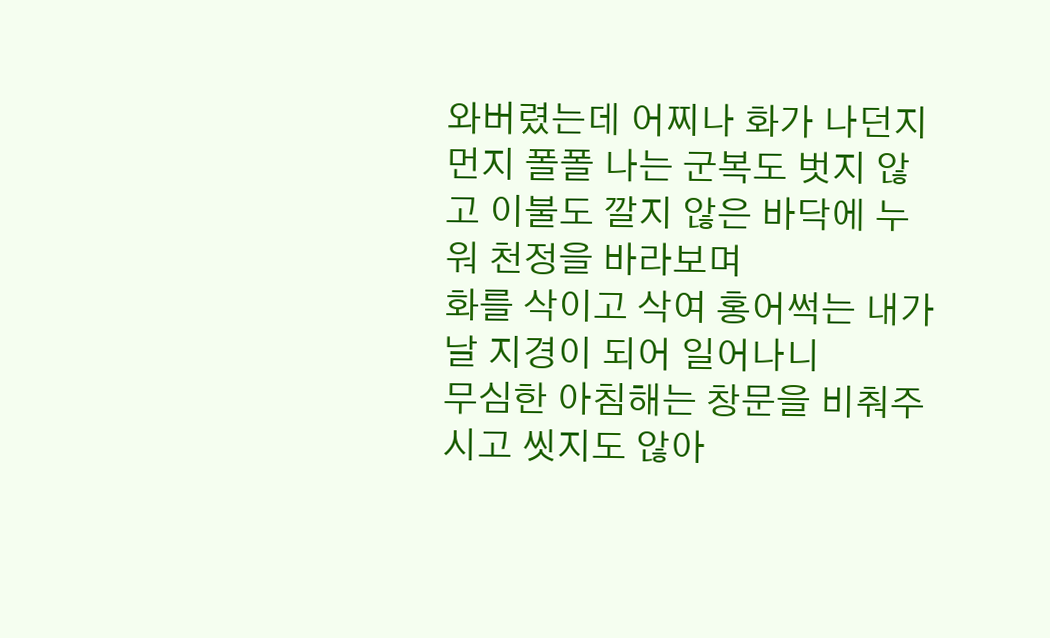와버렸는데 어찌나 화가 나던지
먼지 폴폴 나는 군복도 벗지 않고 이불도 깔지 않은 바닥에 누워 천정을 바라보며
화를 삭이고 삭여 홍어썩는 내가 날 지경이 되어 일어나니
무심한 아침해는 창문을 비춰주시고 씻지도 않아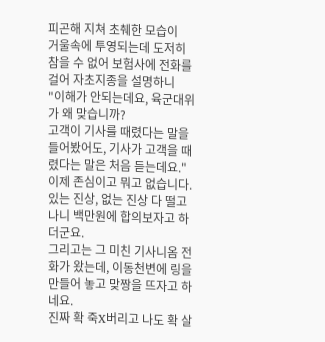피곤해 지쳐 초췌한 모습이
거울속에 투영되는데 도저히 참을 수 없어 보험사에 전화를 걸어 자초지종을 설명하니
"이해가 안되는데요, 육군대위가 왜 맞습니까?
고객이 기사를 때렸다는 말을 들어봤어도, 기사가 고객을 때렸다는 말은 처음 듣는데요."
이제 존심이고 뭐고 없습니다.
있는 진상, 없는 진상 다 떨고 나니 백만원에 합의보자고 하더군요.
그리고는 그 미친 기사니옴 전화가 왔는데, 이동천변에 링을 만들어 놓고 맞짱을 뜨자고 하네요.
진짜 확 죽X버리고 나도 확 살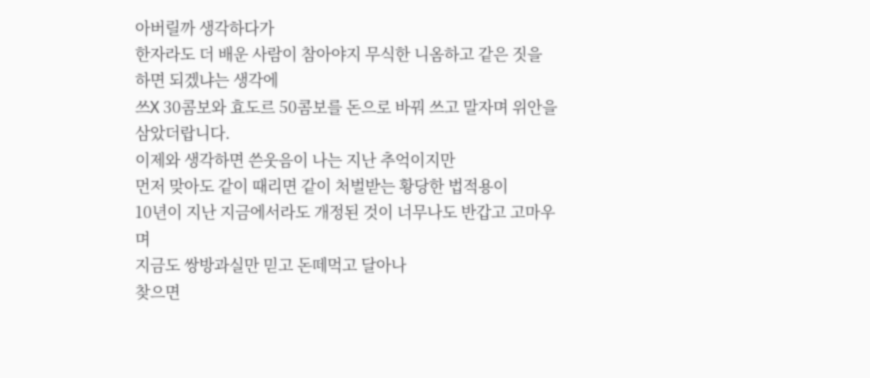아버릴까 생각하다가
한자라도 더 배운 사람이 참아야지 무식한 니옴하고 같은 짓을 하면 되겠냐는 생각에
쓰X 30콤보와 효도르 50콤보를 돈으로 바꿔 쓰고 말자며 위안을 삼았더랍니다.
이제와 생각하면 쓴웃음이 나는 지난 추억이지만
먼저 맞아도 같이 때리면 같이 처벌받는 황당한 법적용이
10년이 지난 지금에서라도 개정된 것이 너무나도 반갑고 고마우며
지금도 쌍방과실만 믿고 돈떼먹고 달아나
찾으면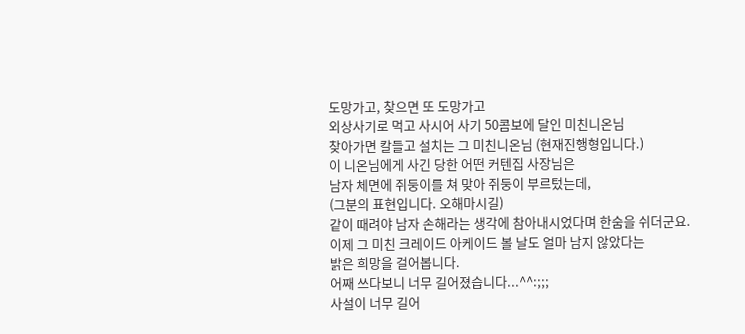도망가고, 찾으면 또 도망가고
외상사기로 먹고 사시어 사기 50콤보에 달인 미친니온님
찾아가면 칼들고 설치는 그 미친니온님 (현재진행형입니다.)
이 니온님에게 사긴 당한 어떤 커텐집 사장님은
남자 체면에 쥐둥이를 쳐 맞아 쥐둥이 부르텄는데,
(그분의 표현입니다. 오해마시길)
같이 때려야 남자 손해라는 생각에 참아내시었다며 한숨을 쉬더군요.
이제 그 미친 크레이드 아케이드 볼 날도 얼마 남지 않았다는
밝은 희망을 걸어봅니다.
어째 쓰다보니 너무 길어졌습니다...^^:;;;
사설이 너무 길어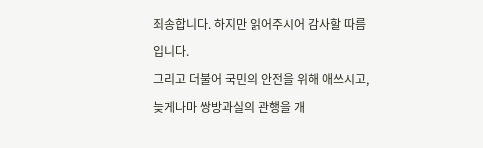죄송합니다. 하지만 읽어주시어 감사할 따름입니다.
그리고 더불어 국민의 안전을 위해 애쓰시고,
늦게나마 쌍방과실의 관행을 개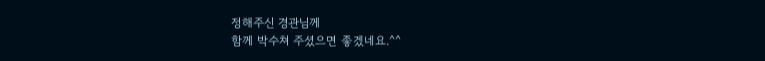정해주신 경관님께
함께 박수쳐 주셨으면 좋겠네요.^^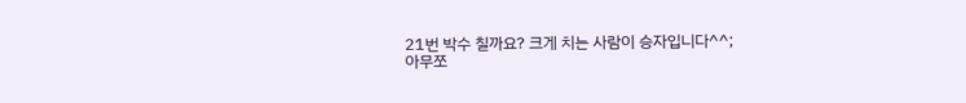21번 박수 칠까요? 크게 치는 사람이 승자입니다^^;
아무쪼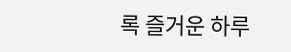록 즐거운 하루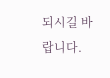되시길 바랍니다.